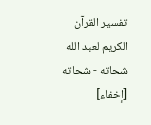تفسير القرآن الكريم لعبد الله شحاته - شحاته [إخفاء]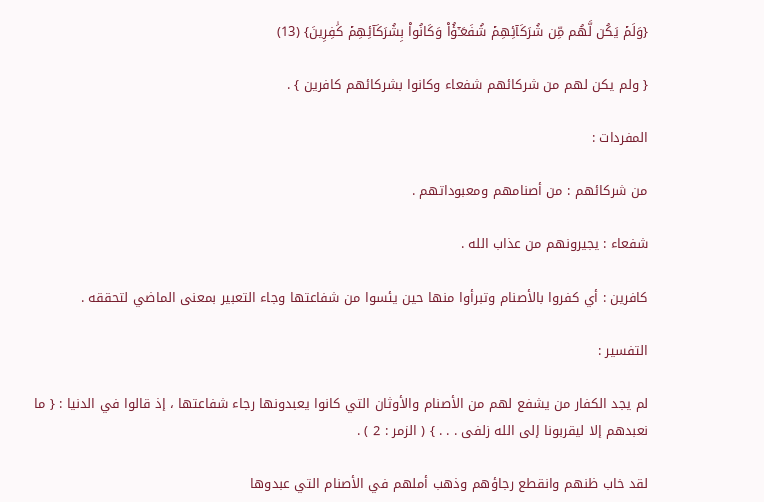{وَلَمۡ يَكُن لَّهُم مِّن شُرَكَآئِهِمۡ شُفَعَـٰٓؤُاْ وَكَانُواْ بِشُرَكَآئِهِمۡ كَٰفِرِينَ} (13)

{ ولم يكن لهم من شركائهم شفعاء وكانوا بشركائهم كافرين } .

المفردات :

من شركائهم : من أصنامهم ومعبوداتهم .

شفعاء : يجيرونهم من عذاب الله .

كافرين : أي كفروا بالأصنام وتبرأوا منها حين يئسوا من شفاعتها وجاء التعبير بمعنى الماضي لتحققه .

التفسير :

لم يجد الكفار من يشفع لهم من الأصنام والأوثان التي كانوا يعبدونها رجاء شفاعتها ، إذ قالوا في الدنيا : { ما نعبدهم إلا ليقربونا إلى الله زلفى . . . } ( الزمر : 2 ) .

لقد خاب ظنهم وانقطع رجاؤهم وذهب أملهم في الأصنام التي عبدوها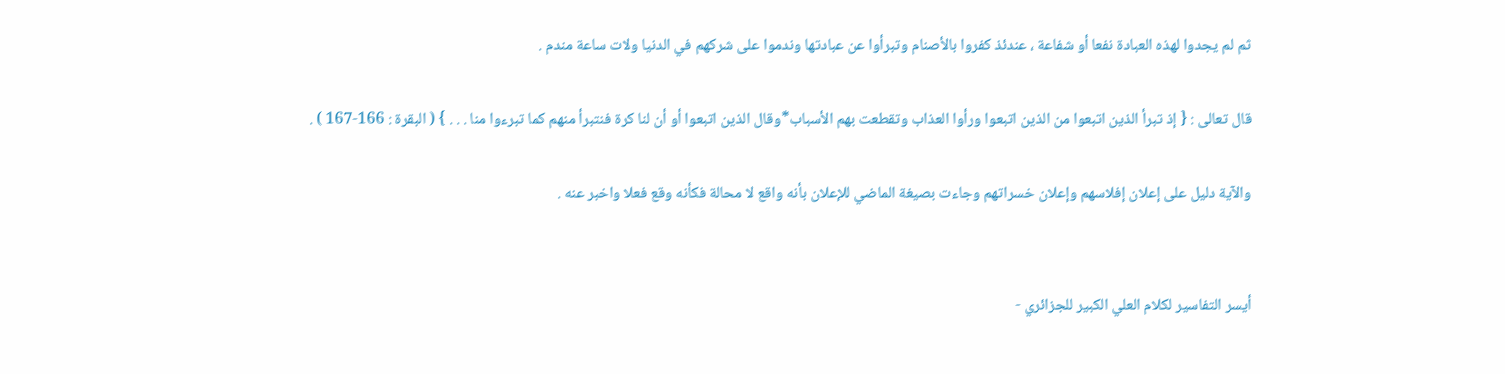ثم لم يجدوا لهذه العبادة نفعا أو شفاعة ، عندئذ كفروا بالأصنام وتبرأوا عن عبادتها وندموا على شركهم في الدنيا ولات ساعة مندم .

قال تعالى : { إذ تبرأ الذين اتبعوا من الذين اتبعوا ورأوا العذاب وتقطعت بهم الأسباب*وقال الذين اتبعوا أو أن لنا كرة فنتبرأ منهم كما تبرءوا منا . . . } ( البقرة : 166-167 ) .

والآية دليل على إعلان إفلاسهم وإعلان خسراتهم وجاءت بصيغة الماضي للإعلان بأنه واقع لا محالة فكأنه وقع فعلا واخبر عنه .


أيسر التفاسير لكلام العلي الكبير للجزائري -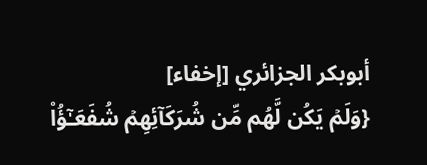أبوبكر الجزائري [إخفاء]
{وَلَمۡ يَكُن لَّهُم مِّن شُرَكَآئِهِمۡ شُفَعَـٰٓؤُاْ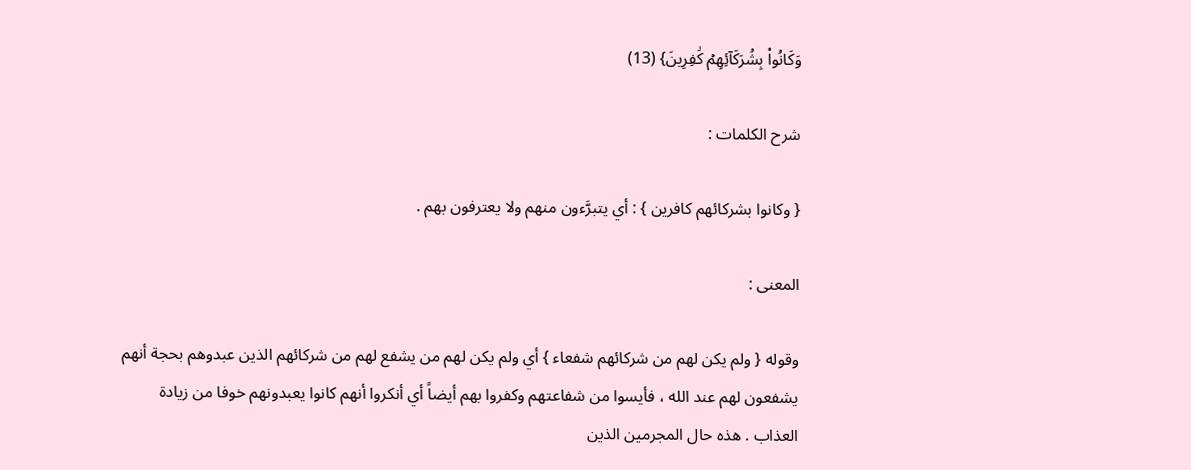وَكَانُواْ بِشُرَكَآئِهِمۡ كَٰفِرِينَ} (13)

شرح الكلمات :

{ وكانوا بشركائهم كافرين } : أي يتبرَّءون منهم ولا يعترفون بهم .

المعنى :

وقوله { ولم يكن لهم من شركائهم شفعاء } أي ولم يكن لهم من يشفع لهم من شركائهم الذين عبدوهم بحجة أنهم يشفعون لهم عند الله ، فأيسوا من شفاعتهم وكفروا بهم أيضاً أي أنكروا أنهم كانوا يعبدونهم خوفا من زيادة العذاب . هذه حال المجرمين الذين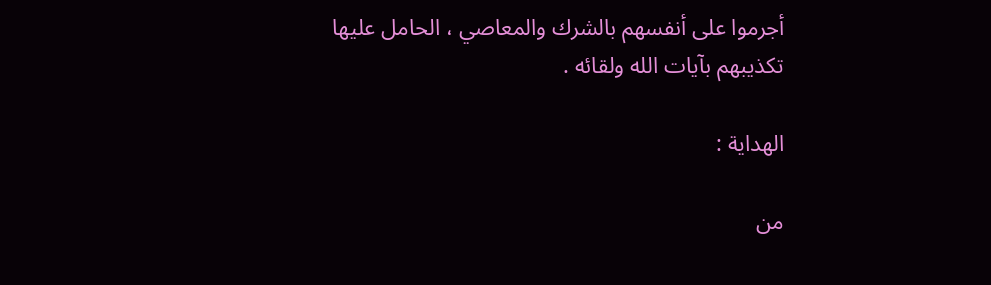أجرموا على أنفسهم بالشرك والمعاصي ، الحامل عليها تكذيبهم بآيات الله ولقائه .

الهداية :

من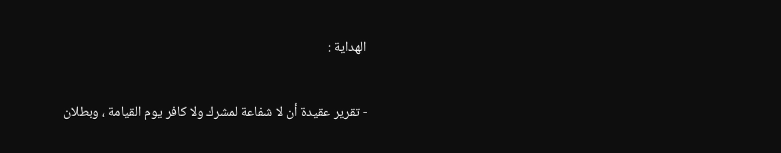الهداية :

- تقرير عقيدة أن لا شفاعة لمشرك ولا كافر يوم القيامة ، وبطلان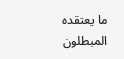ما يعتقده المبطلون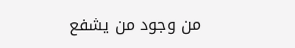من وجود من يشفع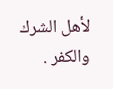لأهل الشرك والكفر .